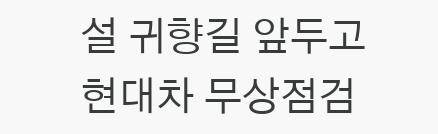설 귀향길 앞두고 현대차 무상점검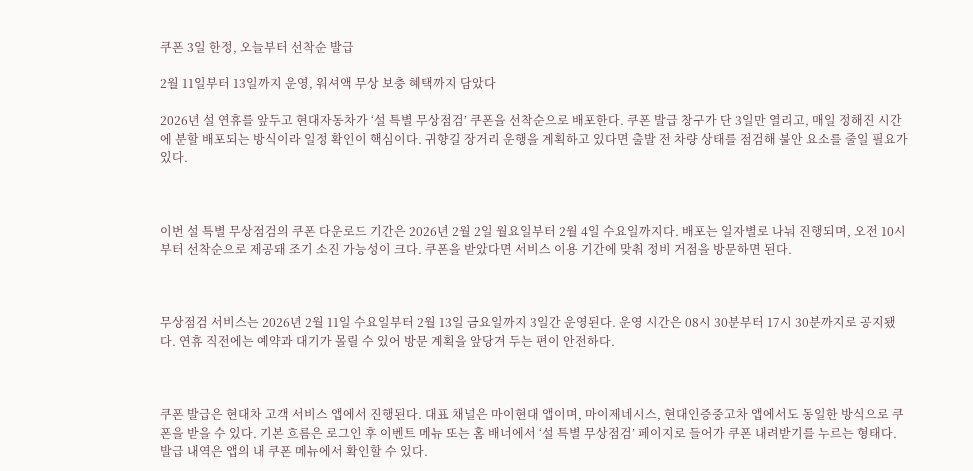쿠폰 3일 한정, 오늘부터 선착순 발급

2월 11일부터 13일까지 운영, 워셔액 무상 보충 혜택까지 담았다

2026년 설 연휴를 앞두고 현대자동차가 ‘설 특별 무상점검’ 쿠폰을 선착순으로 배포한다. 쿠폰 발급 창구가 단 3일만 열리고, 매일 정해진 시간에 분할 배포되는 방식이라 일정 확인이 핵심이다. 귀향길 장거리 운행을 계획하고 있다면 출발 전 차량 상태를 점검해 불안 요소를 줄일 필요가 있다.



이번 설 특별 무상점검의 쿠폰 다운로드 기간은 2026년 2월 2일 월요일부터 2월 4일 수요일까지다. 배포는 일자별로 나눠 진행되며, 오전 10시부터 선착순으로 제공돼 조기 소진 가능성이 크다. 쿠폰을 받았다면 서비스 이용 기간에 맞춰 정비 거점을 방문하면 된다.



무상점검 서비스는 2026년 2월 11일 수요일부터 2월 13일 금요일까지 3일간 운영된다. 운영 시간은 08시 30분부터 17시 30분까지로 공지됐다. 연휴 직전에는 예약과 대기가 몰릴 수 있어 방문 계획을 앞당겨 두는 편이 안전하다.



쿠폰 발급은 현대차 고객 서비스 앱에서 진행된다. 대표 채널은 마이현대 앱이며, 마이제네시스, 현대인증중고차 앱에서도 동일한 방식으로 쿠폰을 받을 수 있다. 기본 흐름은 로그인 후 이벤트 메뉴 또는 홈 배너에서 ‘설 특별 무상점검’ 페이지로 들어가 쿠폰 내려받기를 누르는 형태다. 발급 내역은 앱의 내 쿠폰 메뉴에서 확인할 수 있다.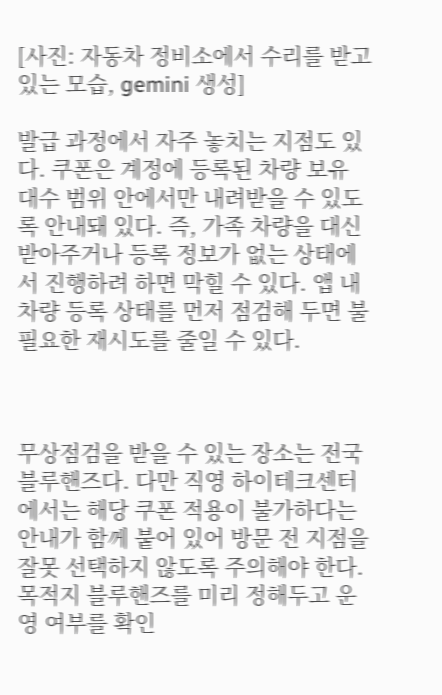[사진: 자동차 정비소에서 수리를 받고 있는 모습, gemini 생성]

발급 과정에서 자주 놓치는 지점도 있다. 쿠폰은 계정에 등록된 차량 보유 대수 범위 안에서만 내려받을 수 있도록 안내돼 있다. 즉, 가족 차량을 대신 받아주거나 등록 정보가 없는 상태에서 진행하려 하면 막힐 수 있다. 앱 내 차량 등록 상태를 먼저 점검해 두면 불필요한 재시도를 줄일 수 있다.



무상점검을 받을 수 있는 장소는 전국 블루핸즈다. 다만 직영 하이테크센터에서는 해당 쿠폰 적용이 불가하다는 안내가 함께 붙어 있어 방문 전 지점을 잘못 선택하지 않도록 주의해야 한다. 목적지 블루핸즈를 미리 정해두고 운영 여부를 확인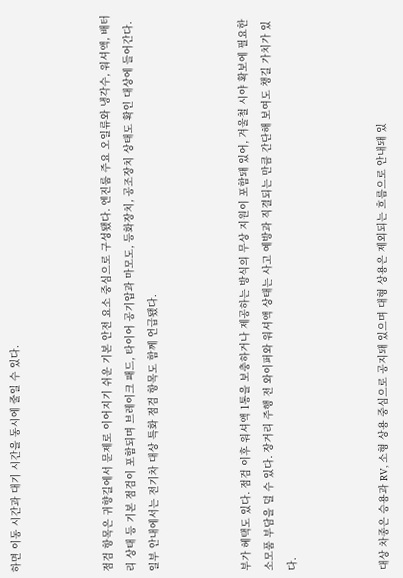하면 이동 시간과 대기 시간을 동시에 줄일 수 있다.



점검 항목은 귀향길에서 문제로 이어지기 쉬운 기본 안전 요소 중심으로 구성됐다. 엔진룸 주요 오일류와 냉각수, 워셔액, 배터리 상태 등 기본 점검이 포함되며 브레이크 패드, 타이어 공기압과 마모도, 등화장치, 공조장치 상태도 확인 대상에 들어간다. 일부 안내에서는 전기차 대상 특화 점검 항목도 함께 언급됐다.



부가 혜택도 있다. 점검 이후 워셔액 1통을 보충하거나 제공하는 방식의 무상 지원이 포함돼 있어, 겨울철 시야 확보에 필요한 소모품 부담을 덜 수 있다. 장거리 주행 전 와이퍼와 워셔액 상태는 사고 예방과 직결되는 만큼 간단해 보여도 챙길 가치가 있다.



대상 차종은 승용과 RV, 소형 상용 중심으로 공지돼 있으며 대형 상용은 제외되는 흐름으로 안내돼 있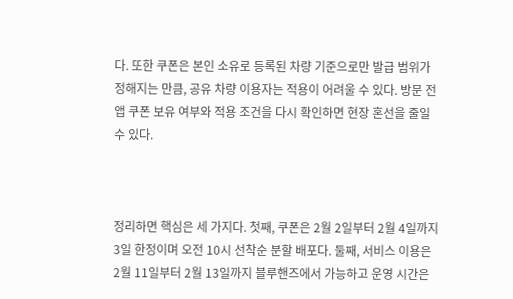다. 또한 쿠폰은 본인 소유로 등록된 차량 기준으로만 발급 범위가 정해지는 만큼, 공유 차량 이용자는 적용이 어려울 수 있다. 방문 전 앱 쿠폰 보유 여부와 적용 조건을 다시 확인하면 현장 혼선을 줄일 수 있다.



정리하면 핵심은 세 가지다. 첫째, 쿠폰은 2월 2일부터 2월 4일까지 3일 한정이며 오전 10시 선착순 분할 배포다. 둘째, 서비스 이용은 2월 11일부터 2월 13일까지 블루핸즈에서 가능하고 운영 시간은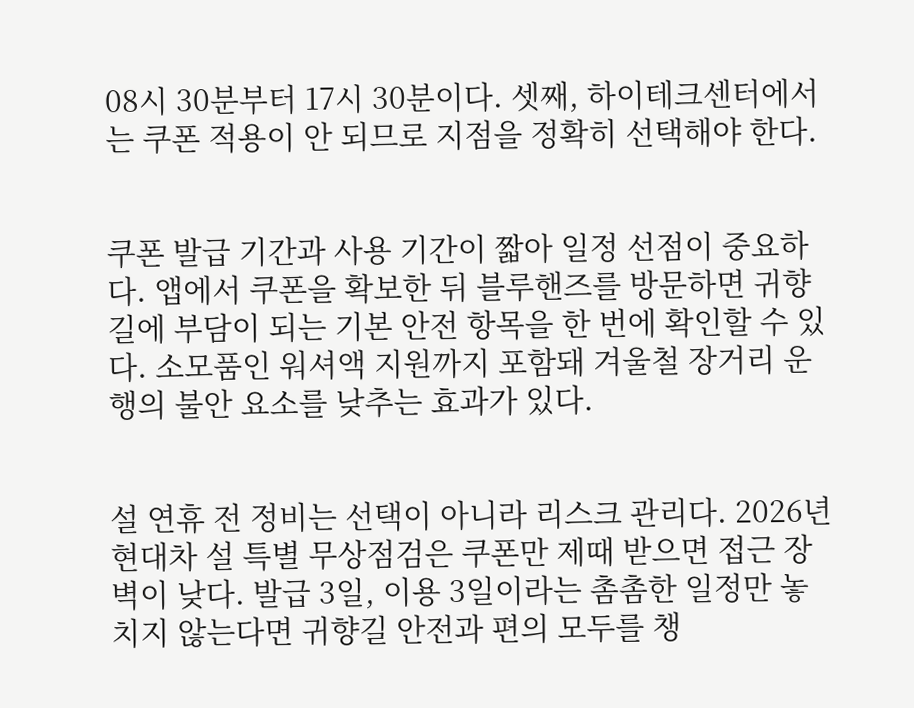08시 30분부터 17시 30분이다. 셋째, 하이테크센터에서는 쿠폰 적용이 안 되므로 지점을 정확히 선택해야 한다.


쿠폰 발급 기간과 사용 기간이 짧아 일정 선점이 중요하다. 앱에서 쿠폰을 확보한 뒤 블루핸즈를 방문하면 귀향길에 부담이 되는 기본 안전 항목을 한 번에 확인할 수 있다. 소모품인 워셔액 지원까지 포함돼 겨울철 장거리 운행의 불안 요소를 낮추는 효과가 있다.


설 연휴 전 정비는 선택이 아니라 리스크 관리다. 2026년 현대차 설 특별 무상점검은 쿠폰만 제때 받으면 접근 장벽이 낮다. 발급 3일, 이용 3일이라는 촘촘한 일정만 놓치지 않는다면 귀향길 안전과 편의 모두를 챙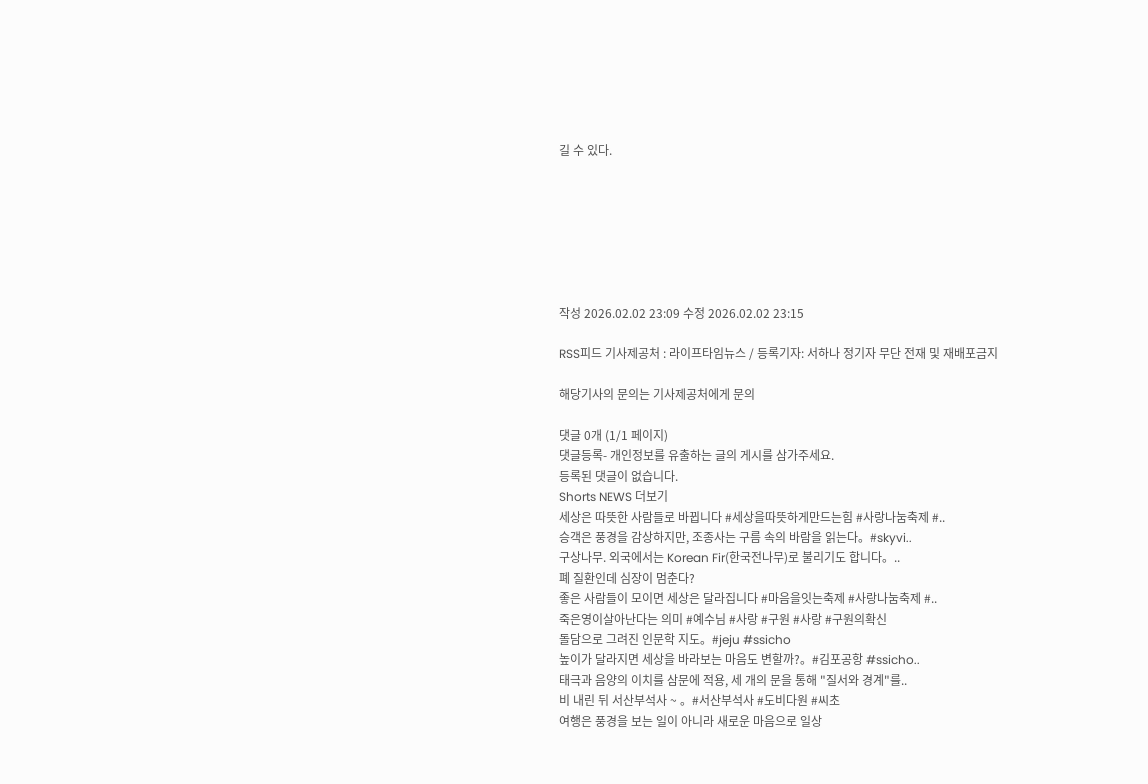길 수 있다.







작성 2026.02.02 23:09 수정 2026.02.02 23:15

RSS피드 기사제공처 : 라이프타임뉴스 / 등록기자: 서하나 정기자 무단 전재 및 재배포금지

해당기사의 문의는 기사제공처에게 문의

댓글 0개 (1/1 페이지)
댓글등록- 개인정보를 유출하는 글의 게시를 삼가주세요.
등록된 댓글이 없습니다.
Shorts NEWS 더보기
세상은 따뜻한 사람들로 바뀝니다 #세상을따뜻하게만드는힘 #사랑나눔축제 #..
승객은 풍경을 감상하지만, 조종사는 구름 속의 바람을 읽는다。#skyvi..
구상나무. 외국에서는 Korean Fir(한국전나무)로 불리기도 합니다。..
폐 질환인데 심장이 멈춘다?
좋은 사람들이 모이면 세상은 달라집니다 #마음을잇는축제 #사랑나눔축제 #..
죽은영이살아난다는 의미 #예수님 #사랑 #구원 #사랑 #구원의확신
돌담으로 그려진 인문학 지도。#jeju #ssicho
높이가 달라지면 세상을 바라보는 마음도 변할까?。#김포공항 #ssicho..
태극과 음양의 이치를 삼문에 적용, 세 개의 문을 통해 "질서와 경계"를..
비 내린 뒤 서산부석사 ~ 。#서산부석사 #도비다원 #씨초
여행은 풍경을 보는 일이 아니라 새로운 마음으로 일상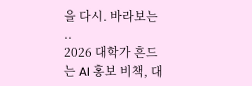을 다시. 바라보는 ..
2026 대학가 흔드는 AI 홍보 비책, 대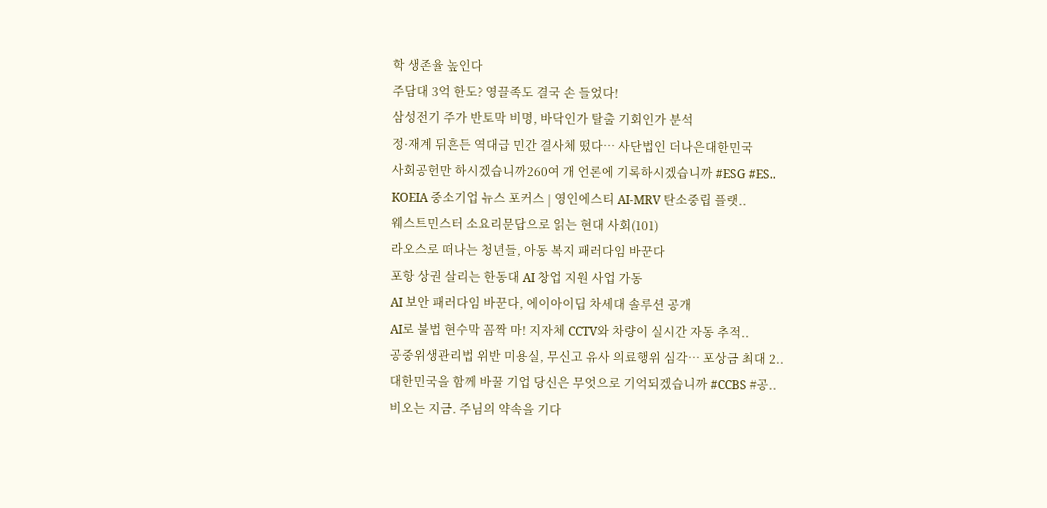학 생존율 높인다
주담대 3억 한도? 영끌족도 결국 손 들었다!
삼성전기 주가 반토막 비명, 바닥인가 탈출 기회인가 분석
정·재계 뒤흔든 역대급 민간 결사체 떴다… 사단법인 더나은대한민국
사회공헌만 하시겠습니까260여 개 언론에 기록하시겠습니까 #ESG #ES..
KOEIA 중소기업 뉴스 포커스 | 영인에스티 AI-MRV 탄소중립 플랫..
웨스트민스터 소요리문답으로 읽는 현대 사회(101)
라오스로 떠나는 청년들, 아동 복지 패러다임 바꾼다
포항 상권 살리는 한동대 AI 창업 지원 사업 가동
AI 보안 패러다임 바꾼다, 에이아이딥 차세대 솔루션 공개
AI로 불법 현수막 꼼짝 마! 지자체 CCTV와 차량이 실시간 자동 추적..
공중위생관리법 위반 미용실, 무신고 유사 의료행위 심각… 포상금 최대 2..
대한민국을 함께 바꿀 기업 당신은 무엇으로 기억되겠습니까 #CCBS #공..
비오는 지금. 주님의 약속을 기다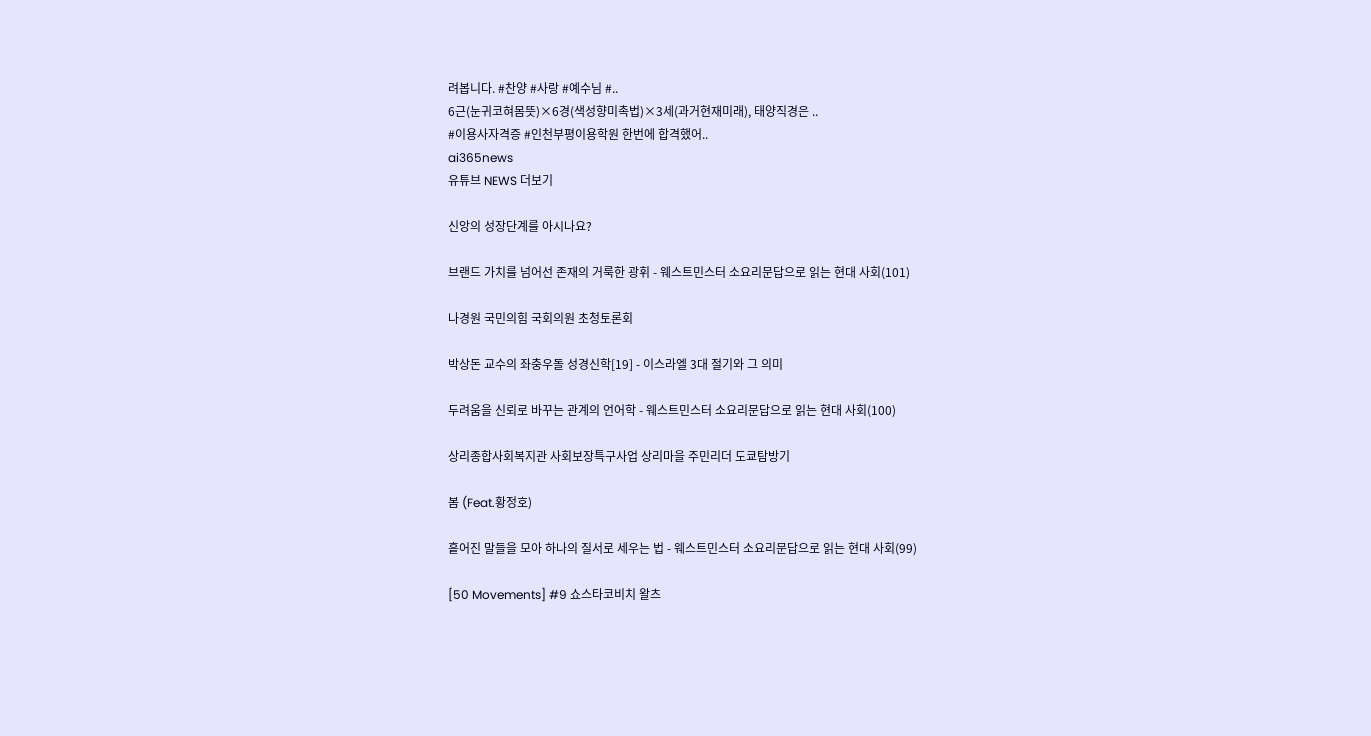려봅니다. #찬양 #사랑 #예수님 #..
6근(눈귀코혀몸뜻)×6경(색성향미촉법)×3세(과거현재미래), 태양직경은 ..
#이용사자격증 #인천부평이용학원 한번에 합격했어..
ai365news
유튜브 NEWS 더보기

신앙의 성장단계를 아시나요?

브랜드 가치를 넘어선 존재의 거룩한 광휘 - 웨스트민스터 소요리문답으로 읽는 현대 사회(101)

나경원 국민의힘 국회의원 초청토론회

박상돈 교수의 좌충우돌 성경신학[19] - 이스라엘 3대 절기와 그 의미

두려움을 신뢰로 바꾸는 관계의 언어학 - 웨스트민스터 소요리문답으로 읽는 현대 사회(100)

상리종합사회복지관 사회보장특구사업 상리마을 주민리더 도쿄탐방기

봄 (Feat.황정호)

흩어진 말들을 모아 하나의 질서로 세우는 법 - 웨스트민스터 소요리문답으로 읽는 현대 사회(99)

[50 Movements] #9 쇼스타코비치 왈츠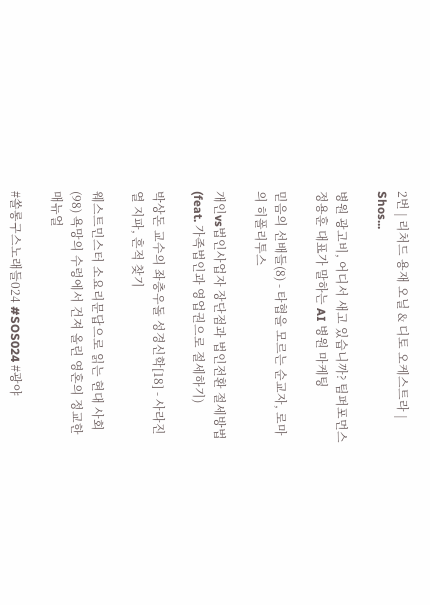2번 | 리처드 용재 오닐 & 디토 오케스트라 | Shos...

병원 광고비, 어디서 새고 있습니까? 팀퍼포먼스 정용훈 대표가 말하는 AI 병원 마케팅

믿음의 선배들(8) - 타협을 모르는 순교자, 로마의 히폴리투스

개인vs법인사업자 장단점과 법인전환 절세방법(feat. 가족법인과 영업권으로 절세하기)

박상돈 교수의 좌충우돌 성경신학[18] - 사라진 열 지파, 흔적 찾기

웨스트민스터 소요리문답으로 읽는 현대 사회(98) 욕망의 수렁에서 건져 올린 영혼의 정교한 매뉴얼

#쏠롱구스노래들024 #SOS024 #광야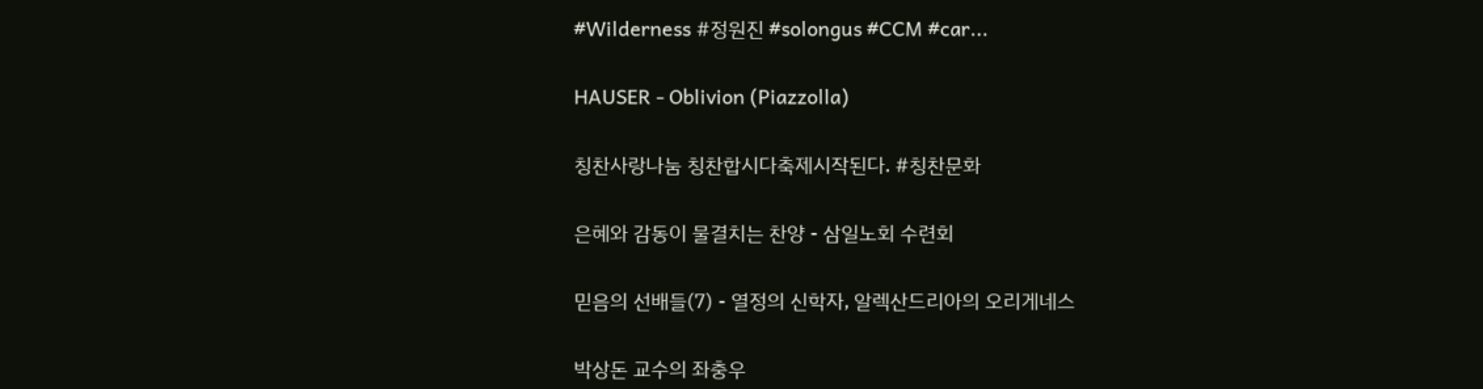#Wilderness #정원진 #solongus #CCM #car...

HAUSER - Oblivion (Piazzolla)

칭찬사랑나눔 칭찬합시다축제시작된다. #칭찬문화

은혜와 감동이 물결치는 찬양 - 삼일노회 수련회

믿음의 선배들(7) - 열정의 신학자, 알렉산드리아의 오리게네스

박상돈 교수의 좌충우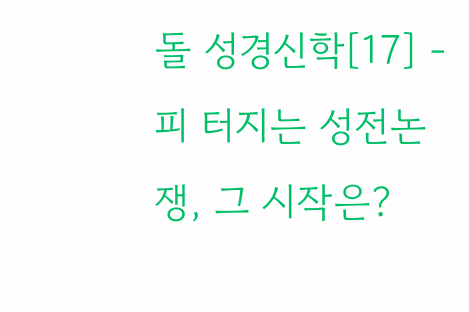돌 성경신학[17] - 피 터지는 성전논쟁, 그 시작은?